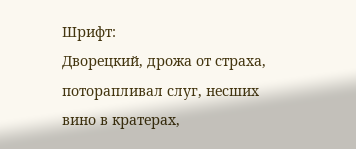Шрифт:
Дворецкий, дрожа от страха, поторапливал слуг, несших вино в кратерах,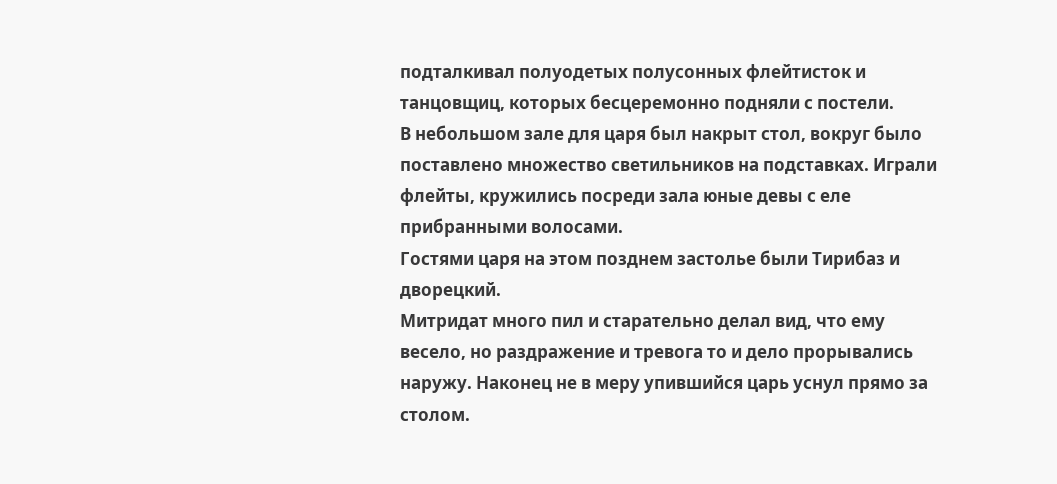подталкивал полуодетых полусонных флейтисток и танцовщиц, которых бесцеремонно подняли с постели.
В небольшом зале для царя был накрыт стол, вокруг было поставлено множество светильников на подставках. Играли флейты, кружились посреди зала юные девы с еле прибранными волосами.
Гостями царя на этом позднем застолье были Тирибаз и дворецкий.
Митридат много пил и старательно делал вид, что ему весело, но раздражение и тревога то и дело прорывались наружу. Наконец не в меру упившийся царь уснул прямо за столом.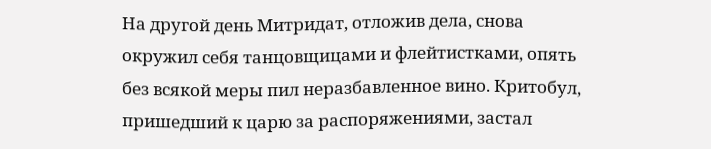На другой день Митридат, отложив дела, снова окружил себя танцовщицами и флейтистками, опять без всякой меры пил неразбавленное вино. Критобул, пришедший к царю за распоряжениями, застал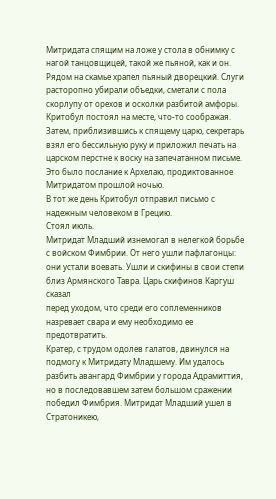Митридата спящим на ложе у стола в обнимку с нагой танцовщицей, такой же пьяной, как и он. Рядом на скамье храпел пьяный дворецкий. Слуги расторопно убирали объедки, сметали с пола скорлупу от орехов и осколки разбитой амфоры.
Критобул постоял на месте, что-то соображая. Затем, приблизившись к спящему царю, секретарь взял его бессильную руку и приложил печать на царском перстне к воску на запечатанном письме. Это было послание к Архелаю, продиктованное Митридатом прошлой ночью.
В тот же день Критобул отправил письмо с надежным человеком в Грецию.
Стоял июль.
Митридат Младший изнемогал в нелегкой борьбе с войском Фимбрии. От него ушли пафлагонцы: они устали воевать. Ушли и скифины в свои степи близ Армянского Тавра. Царь скифинов Каргуш сказал
перед уходом, что среди его соплеменников назревает свара и ему необходимо ее предотвратить.
Кратер, с трудом одолев галатов, двинулся на подмогу к Митридату Младшему. Им удалось разбить авангард Фимбрии у города Адрамиттия, но в последовавшем затем большом сражении победил Фимбрия. Митридат Младший ушел в Стратоникею,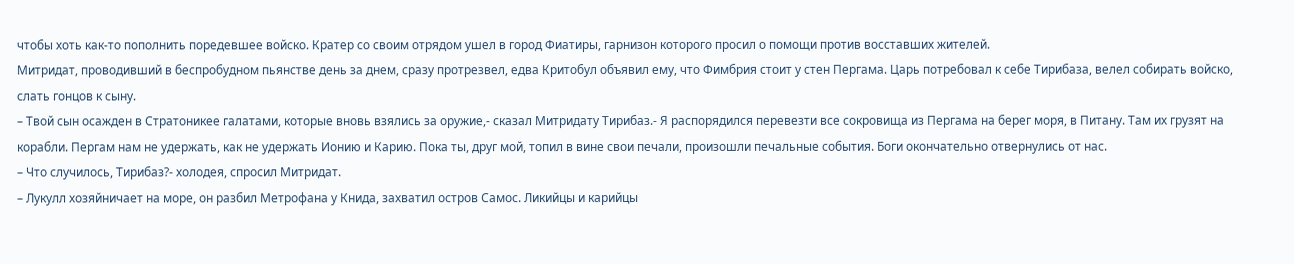чтобы хоть как-то пополнить поредевшее войско. Кратер со своим отрядом ушел в город Фиатиры, гарнизон которого просил о помощи против восставших жителей.
Митридат, проводивший в беспробудном пьянстве день за днем, сразу протрезвел, едва Критобул объявил ему, что Фимбрия стоит у стен Пергама. Царь потребовал к себе Тирибаза, велел собирать войско, слать гонцов к сыну.
– Твой сын осажден в Стратоникее галатами, которые вновь взялись за оружие,- сказал Митридату Тирибаз.- Я распорядился перевезти все сокровища из Пергама на берег моря, в Питану. Там их грузят на корабли. Пергам нам не удержать, как не удержать Ионию и Карию. Пока ты, друг мой, топил в вине свои печали, произошли печальные события. Боги окончательно отвернулись от нас.
– Что случилось, Тирибаз?- холодея, спросил Митридат.
– Лукулл хозяйничает на море, он разбил Метрофана у Книда, захватил остров Самос. Ликийцы и карийцы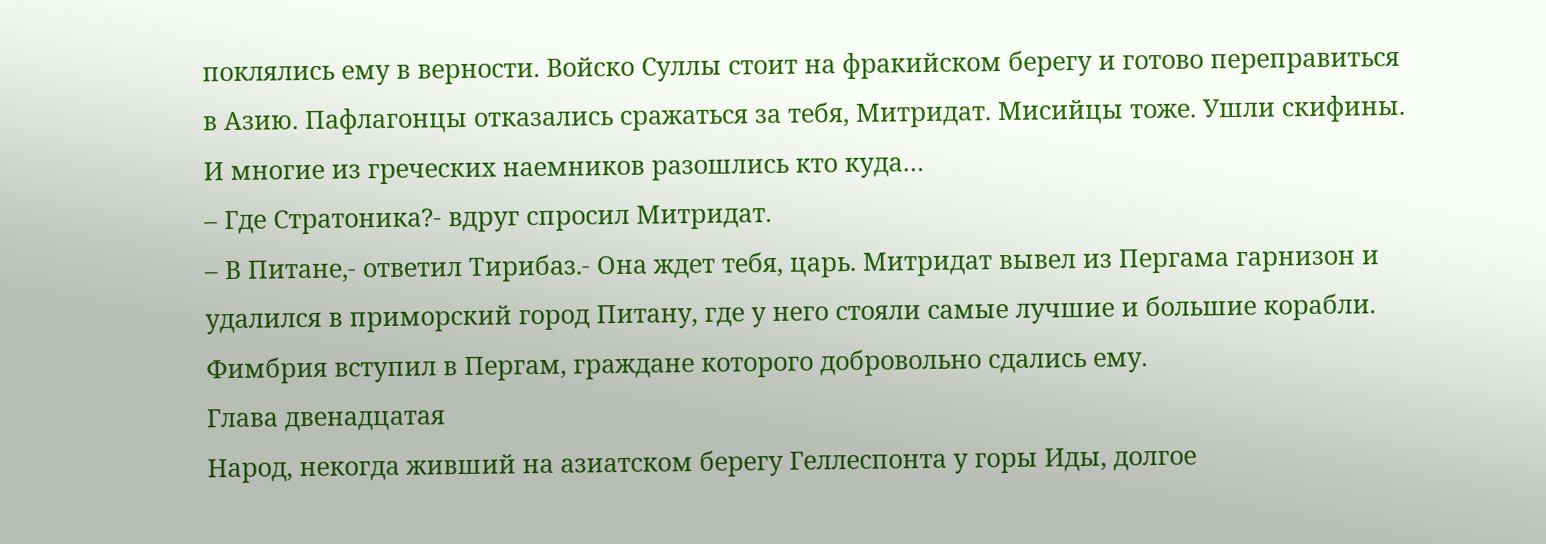поклялись ему в верности. Войско Суллы стоит на фракийском берегу и готово переправиться в Азию. Пафлагонцы отказались сражаться за тебя, Митридат. Мисийцы тоже. Ушли скифины. И многие из греческих наемников разошлись кто куда…
– Где Стратоника?- вдруг спросил Митридат.
– В Питане,- ответил Тирибаз.- Она ждет тебя, царь. Митридат вывел из Пергама гарнизон и удалился в приморский город Питану, где у него стояли самые лучшие и большие корабли. Фимбрия вступил в Пергам, граждане которого добровольно сдались ему.
Глава двенадцатая
Народ, некогда живший на азиатском берегу Геллеспонта у горы Иды, долгое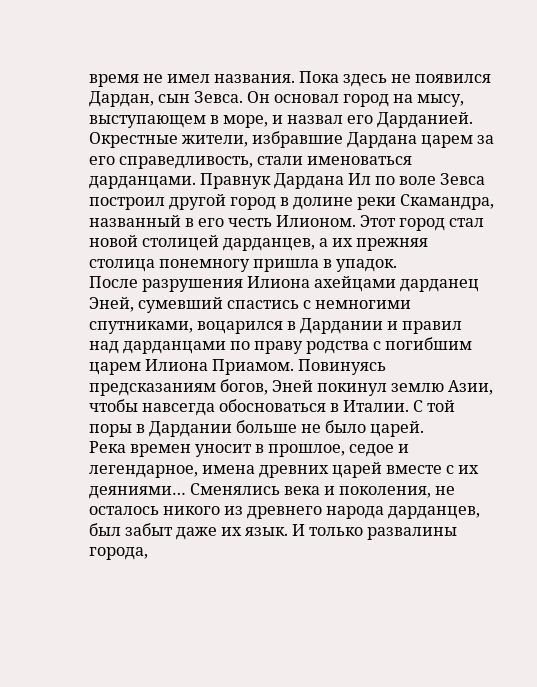время не имел названия. Пока здесь не появился Дардан, сын Зевса. Он основал город на мысу, выступающем в море, и назвал его Дарданией. Окрестные жители, избравшие Дардана царем за его справедливость, стали именоваться дарданцами. Правнук Дардана Ил по воле Зевса построил другой город в долине реки Скамандра, названный в его честь Илионом. Этот город стал новой столицей дарданцев, а их прежняя столица понемногу пришла в упадок.
После разрушения Илиона ахейцами дарданец Эней, сумевший спастись с немногими спутниками, воцарился в Дардании и правил над дарданцами по праву родства с погибшим царем Илиона Приамом. Повинуясь предсказаниям богов, Эней покинул землю Азии, чтобы навсегда обосноваться в Италии. С той поры в Дардании больше не было царей.
Река времен уносит в прошлое, седое и легендарное, имена древних царей вместе с их деяниями… Сменялись века и поколения, не осталось никого из древнего народа дарданцев, был забыт даже их язык. И только развалины города,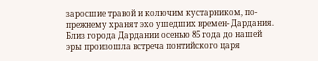заросшие травой и колючим кустарником, по-прежнему хранят эхо ушедших времен- Дардания.
Близ города Дардании осенью 85 года до нашей эры произошла встреча понтийского царя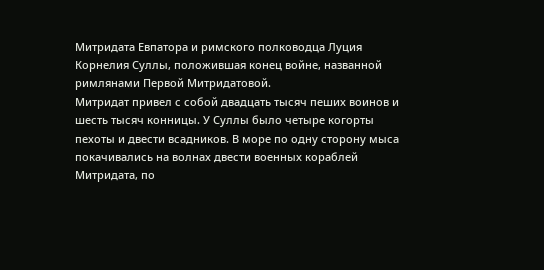Митридата Евпатора и римского полководца Луция Корнелия Суллы, положившая конец войне, названной римлянами Первой Митридатовой.
Митридат привел с собой двадцать тысяч пеших воинов и шесть тысяч конницы. У Суллы было четыре когорты пехоты и двести всадников. В море по одну сторону мыса покачивались на волнах двести военных кораблей Митридата, по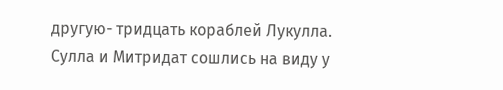другую- тридцать кораблей Лукулла.
Сулла и Митридат сошлись на виду у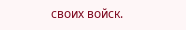своих войск.